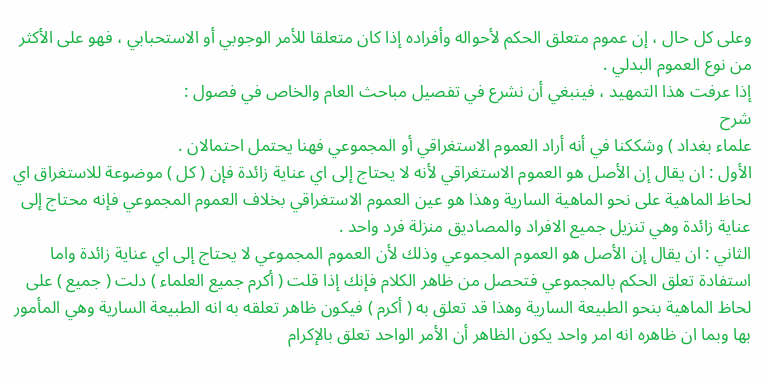وعلى كل حال ، إن عموم متعلق الحكم لأحواله وأفراده إذا كان متعلقا للأمر الوجوبي أو الاستحبابي ، فهو على الأكثر من نوع العموم البدلي .
إذا عرفت هذا التمهيد ، فينبغي أن نشرع في تفصيل مباحث العام والخاص في فصول :
شرح
علماء بغداد ) وشككنا في أنه أراد العموم الاستغراقي أو المجموعي فهنا يحتمل احتمالان .
الأول : ان يقال إن الأصل هو العموم الاستغراقي لأنه لا يحتاج إلى اي عناية زائدة فإن ( كل ) موضوعة للاستغراق اي لحاظ الماهية على نحو الماهية السارية وهذا هو عين العموم الاستغراقي بخلاف العموم المجموعي فإنه محتاج إلى عناية زائدة وهي تنزيل جميع الافراد والمصاديق منزلة فرد واحد .
الثاني : ان يقال إن الأصل هو العموم المجموعي وذلك لأن العموم المجموعي لا يحتاج إلى اي عناية زائدة واما استفادة تعلق الحكم بالمجموعي فتحصل من ظاهر الكلام فإنك إذا قلت ( أكرم جميع العلماء ) دلت ( جميع ) على لحاظ الماهية بنحو الطبيعة السارية وهذا قد تعلق به ( أكرم ) فيكون ظاهر تعلقه به انه الطبيعة السارية وهي المأمور بها وبما ان ظاهره انه امر واحد يكون الظاهر أن الأمر الواحد تعلق بالإكرام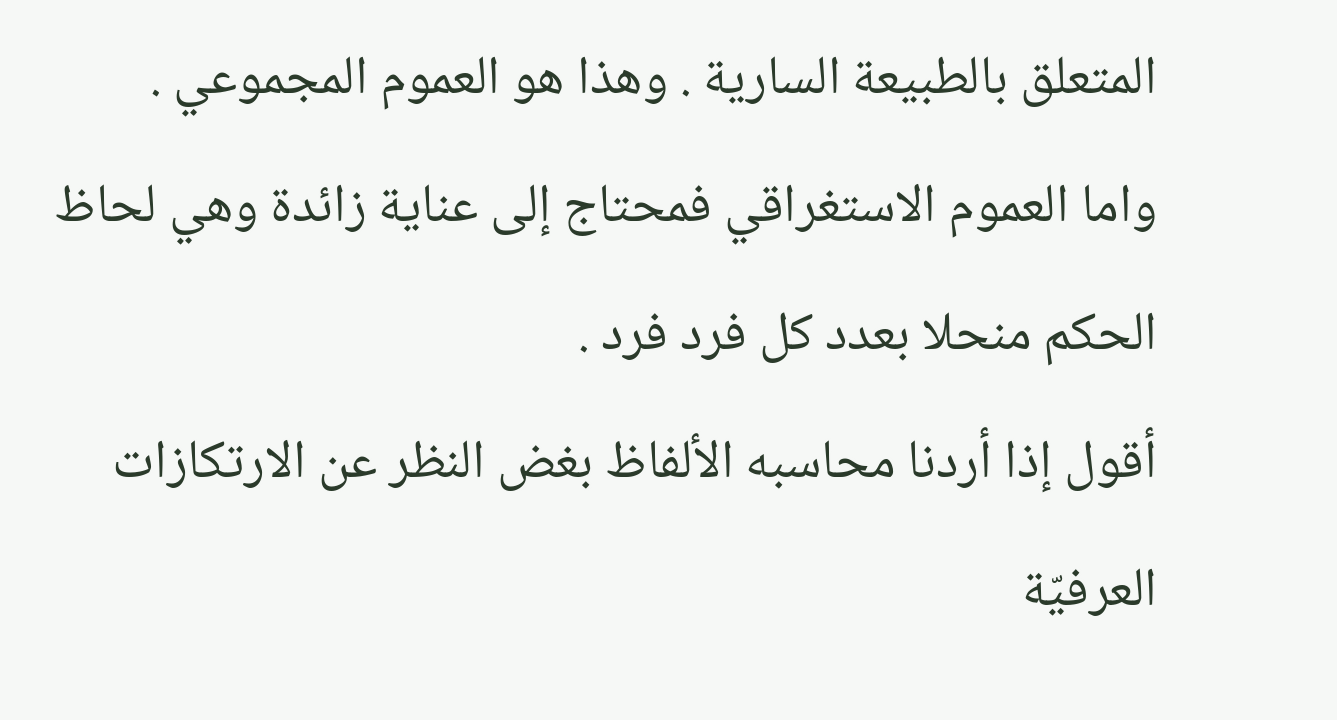المتعلق بالطبيعة السارية . وهذا هو العموم المجموعي .
واما العموم الاستغراقي فمحتاج إلى عناية زائدة وهي لحاظ الحكم منحلا بعدد كل فرد فرد .
أقول إذا أردنا محاسبه الألفاظ بغض النظر عن الارتكازات العرفيّة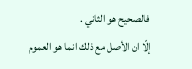فالصحيح هو الثاني .
إلّا ان الأصل مع ذلك انما هو العموم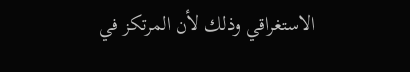الاستغراقي وذلك لأن المرتكز في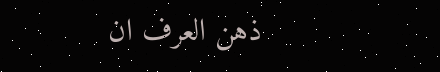ذهن العرف ان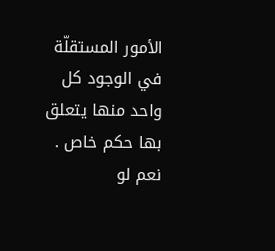الأمور المستقلّة في الوجود كل واحد منها يتعلق بها حكم خاص .
نعم لو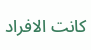كانت الافراد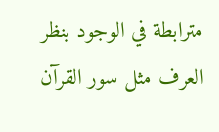مترابطة في الوجود بنظر العرف مثل سور القرآن